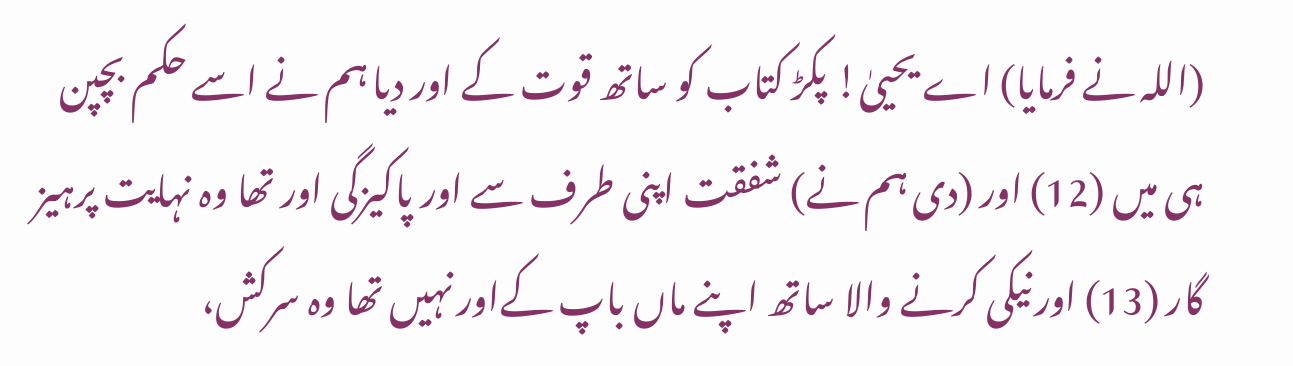(اللہ نے فرمایا) اے یحییٰ! پکڑ کتاب کو ساتھ قوت کے اور دیا ہم نے اسے حکم بچپن ہی میں (12) اور (دی ہم نے) شفقت اپنی طرف سے اور پاکیزگی اور تھا وہ نہایت پرہیز گار (13) اور نیکی کرنے والا ساتھ اپنے ماں باپ کےاور نہیں تھا وہ سرکش،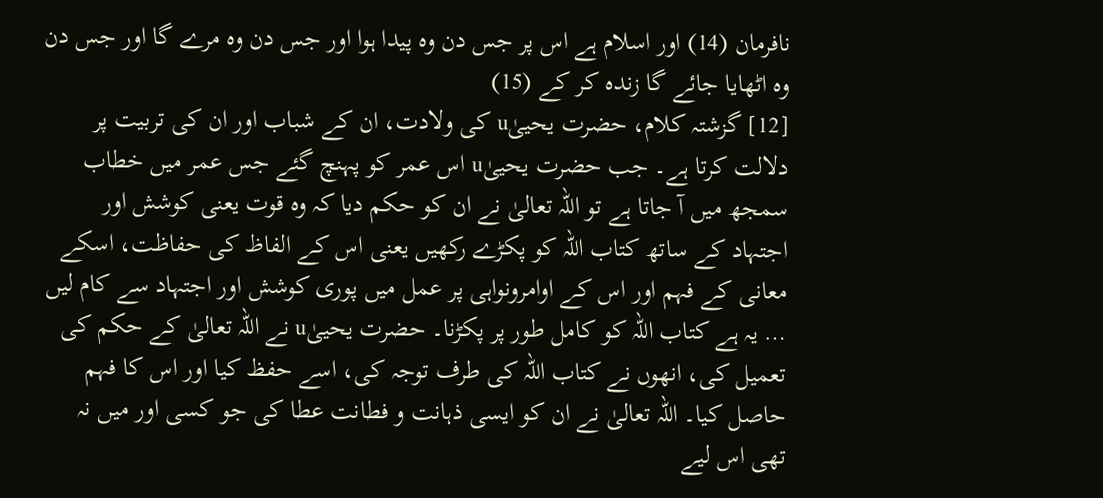نافرمان (14) اور اسلام ہے اس پر جس دن وہ پیدا ہوا اور جس دن وہ مرے گا اور جس دن وہ اٹھایا جائے گا زندہ کر کے (15)
[12] گزشتہ کلام، حضرت یحییٰu کی ولادت، ان کے شباب اور ان کی تربیت پر دلالت کرتا ہے۔ جب حضرت یحییٰu اس عمر کو پہنچ گئے جس عمر میں خطاب سمجھ میں آ جاتا ہے تو اللہ تعالیٰ نے ان کو حکم دیا کہ وہ قوت یعنی کوشش اور اجتہاد کے ساتھ کتاب اللہ کو پکڑے رکھیں یعنی اس کے الفاظ کی حفاظت، اسکے معانی کے فہم اور اس کے اوامرونواہی پر عمل میں پوری کوشش اور اجتہاد سے کام لیں … یہ ہے کتاب اللہ کو کامل طور پر پکڑنا۔ حضرت یحییٰu نے اللہ تعالیٰ کے حکم کی تعمیل کی، انھوں نے کتاب اللہ کی طرف توجہ کی، اسے حفظ کیا اور اس کا فہم حاصل کیا۔ اللہ تعالیٰ نے ان کو ایسی ذہانت و فطانت عطا کی جو کسی اور میں نہ تھی اس لیے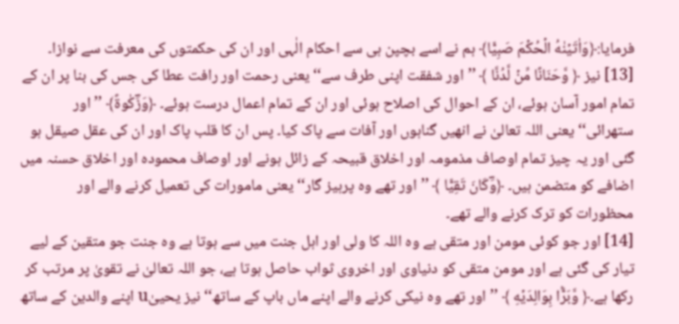فرمایا:﴿وَاٰتَيۡنٰهُ الۡحُكۡمَ صَبِيًّا﴾ ہم نے اسے بچپن ہی سے احکام الٰہی اور ان کی حکمتوں کی معرفت سے نوازا۔
[13] نیز ﴿ وَّحَنَانًا مِّنۡ لَّدُنَّا ﴾ ’’اور شفقت اپنی طرف سے‘‘ یعنی رحمت اور رافت عطا کی جس کی بنا پر ان کے تمام امور آسان ہوئے، ان کے احوال کی اصلاح ہوئی اور ان کے تمام اعمال درست ہوئے۔ ﴿وَزَؔكٰوةً﴾ ’’اور ستھرائی‘‘ یعنی اللہ تعالیٰ نے انھیں گناہوں اور آفات سے پاک کیا۔ پس ان کا قلب پاک اور ان کی عقل صیقل ہو گئی اور یہ چیز تمام اوصاف مذمومہ اور اخلاق قبیحہ کے زائل ہونے اور اوصاف محمودہ اور اخلاق حسنہ میں اضافے کو متضمن ہیں۔ ﴿وَؔكَانَ تَقِيًّا ﴾ ’’اور تھے وہ پرہیز گار‘‘ یعنی مامورات کی تعمیل کرنے والے اور محظورات کو ترک کرنے والے تھے۔
[14] اور جو کوئی مومن اور متقی ہے وہ اللہ کا ولی اور اہل جنت میں سے ہوتا ہے وہ جنت جو متقین کے لیے تیار کی گئی ہے اور مومن متقی کو دنیاوی اور اخروی ثواب حاصل ہوتا ہے، جو اللہ تعالیٰ نے تقویٰ پر مرتب کر رکھا ہے۔﴿ وَّبَرًّۢا بِوَالِدَيۡهِ ﴾ ’’اور تھے وہ نیکی کرنے والے اپنے ماں باپ کے ساتھ‘‘ نیز یحییٰu اپنے والدین کے ساتھ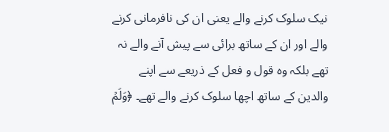نیک سلوک کرنے والے یعنی ان کی نافرمانی کرنے والے اور ان کے ساتھ برائی سے پیش آنے والے نہ تھے بلکہ وہ قول و فعل کے ذریعے سے اپنے والدین کے ساتھ اچھا سلوک کرنے والے تھے۔ ﴿وَلَمۡ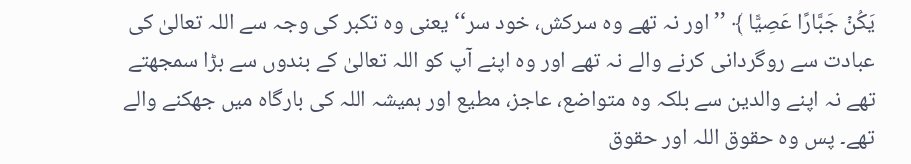يَكُنۡ جَبَّارًا عَصِيًّا ﴾ ’’اور نہ تھے وہ سرکش، خود سر‘‘ یعنی وہ تکبر کی وجہ سے اللہ تعالیٰ کی عبادت سے روگردانی کرنے والے نہ تھے اور وہ اپنے آپ کو اللہ تعالیٰ کے بندوں سے بڑا سمجھتے تھے نہ اپنے والدین سے بلکہ وہ متواضع، عاجز، مطیع اور ہمیشہ اللہ کی بارگاہ میں جھکنے والے تھے۔ پس وہ حقوق اللہ اور حقوق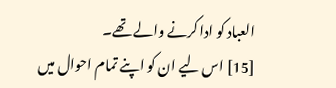العباد کو ادا کرنے والے تھے۔
[15] اس لیے ان کو اپنے تمام احوال میں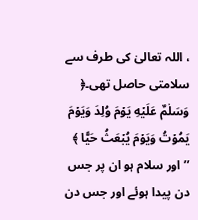، اللہ تعالیٰ کی طرف سے سلامتی حاصل تھی۔﴿ وَسَلٰمٌ عَلَيۡهِ يَوۡمَ وُلِدَ وَيَوۡمَ يَمُوۡتُ وَيَوۡمَ يُبۡعَثُ حَيًّا ﴾ ’’اور سلام ہو ان پر جس دن پیدا ہوئے اور جس دن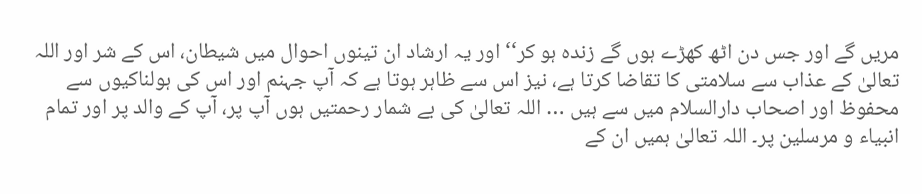مریں گے اور جس دن اٹھ کھڑے ہوں گے زندہ ہو کر‘‘ اور یہ ارشاد ان تینوں احوال میں شیطان، اس کے شر اور اللہ تعالیٰ کے عذاب سے سلامتی کا تقاضا کرتا ہے، نیز اس سے ظاہر ہوتا ہے کہ آپ جہنم اور اس کی ہولناکیوں سے محفوظ اور اصحاب دارالسلام میں سے ہیں … اللہ تعالیٰ کی بے شمار رحمتیں ہوں آپ پر، آپ کے والد پر اور تمام انبیاء و مرسلین پر۔ اللہ تعالیٰ ہمیں ان کے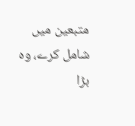متبعین میں شامل کرے، وہ بڑا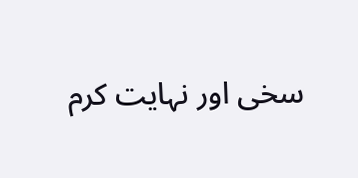سخی اور نہایت کرم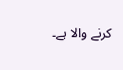کرنے والا ہے۔